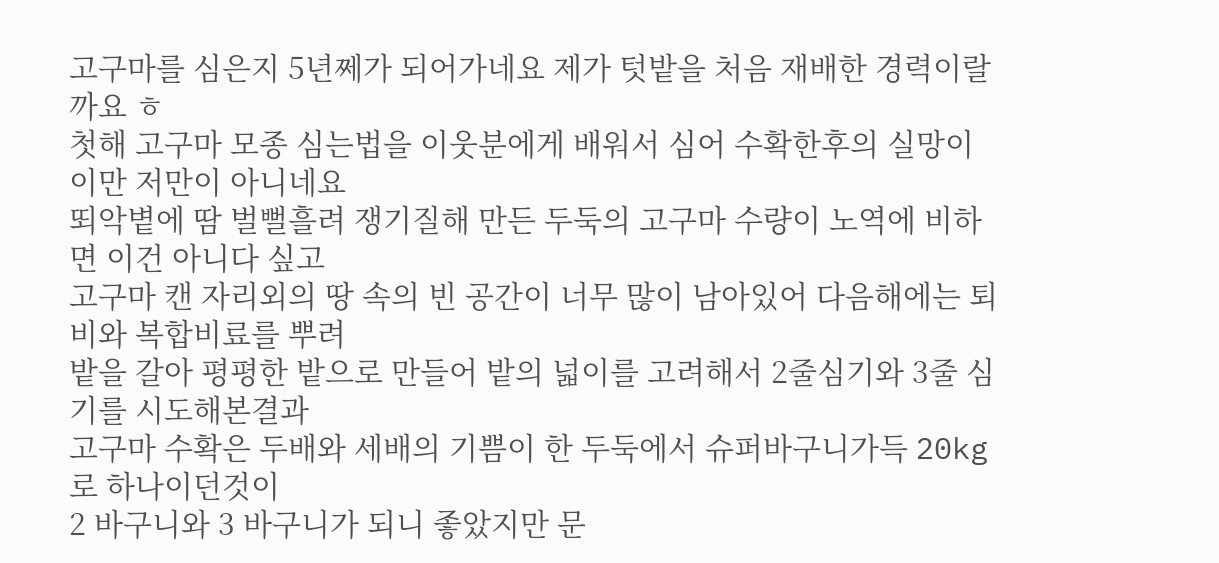고구마를 심은지 5년쩨가 되어가네요 제가 텃밭을 처음 재배한 경력이랄까요 ㅎ
첫해 고구마 모종 심는법을 이웃분에게 배워서 심어 수확한후의 실망이 이만 저만이 아니네요
뙤악볕에 땀 벌뻘흘려 쟁기질해 만든 두둑의 고구마 수량이 노역에 비하면 이건 아니다 싶고
고구마 캔 자리외의 땅 속의 빈 공간이 너무 많이 남아있어 다음해에는 퇴비와 복합비료를 뿌려
밭을 갈아 평평한 밭으로 만들어 밭의 넓이를 고려해서 2줄심기와 3줄 심기를 시도해본결과
고구마 수확은 두배와 세배의 기쁨이 한 두둑에서 슈퍼바구니가득 20kg 로 하나이던것이
2 바구니와 3 바구니가 되니 좋았지만 문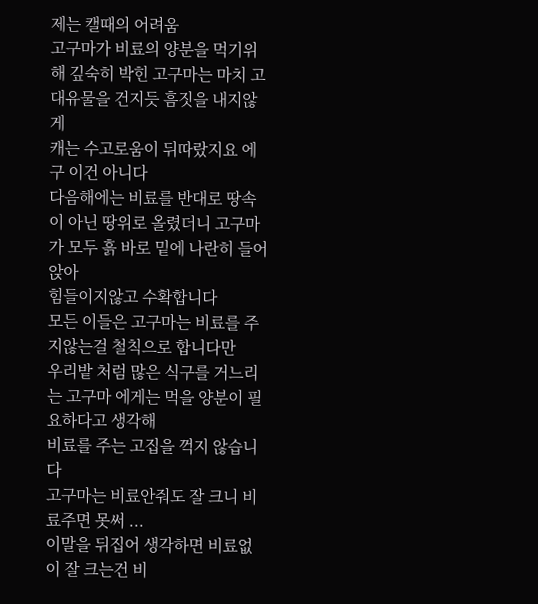제는 캘때의 어려움
고구마가 비료의 양분을 먹기위해 깊숙히 박힌 고구마는 마치 고대유물을 건지듯 흠짓을 내지않게
캐는 수고로움이 뒤따랐지요 에구 이건 아니다
다음해에는 비료를 반대로 땅속이 아닌 땅위로 올렸더니 고구마가 모두 흙 바로 밑에 나란히 들어앉아
힘들이지않고 수확합니다
모든 이들은 고구마는 비료를 주지않는걸 철칙으로 합니다만
우리밭 처럼 많은 식구를 거느리는 고구마 에게는 먹을 양분이 필요하다고 생각해
비료를 주는 고집을 꺽지 않습니다
고구마는 비료안줘도 잘 크니 비료주면 못써 ...
이말을 뒤집어 생각하면 비료없이 잘 크는건 비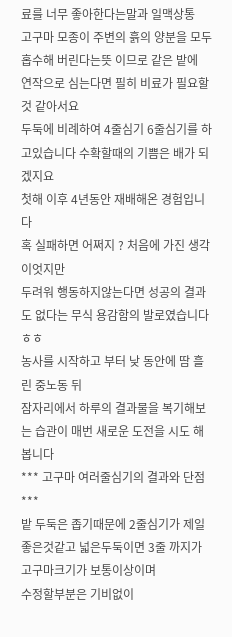료를 너무 좋아한다는말과 일맥상통
고구마 모종이 주변의 흙의 양분을 모두 홉수해 버린다는뜻 이므로 같은 밭에
연작으로 심는다면 필히 비료가 필요할것 같아서요
두둑에 비례하여 4줄심기 6줄심기를 하고있습니다 수확할때의 기쁨은 배가 되겠지요
첫해 이후 4년동안 재배해온 경험입니다
혹 실패하면 어쩌지 ? 처음에 가진 생각이엇지만
두려워 행동하지않는다면 성공의 결과도 없다는 무식 용감함의 발로였습니다 ㅎㅎ
농사를 시작하고 부터 낮 동안에 땀 흘린 중노동 뒤
잠자리에서 하루의 결과물을 복기해보는 습관이 매번 새로운 도전을 시도 해봅니다
*** 고구마 여러줄심기의 결과와 단점 ***
밭 두둑은 좁기때문에 2줄심기가 제일 좋은것같고 넓은두둑이면 3줄 까지가 고구마크기가 보통이상이며
수정할부분은 기비없이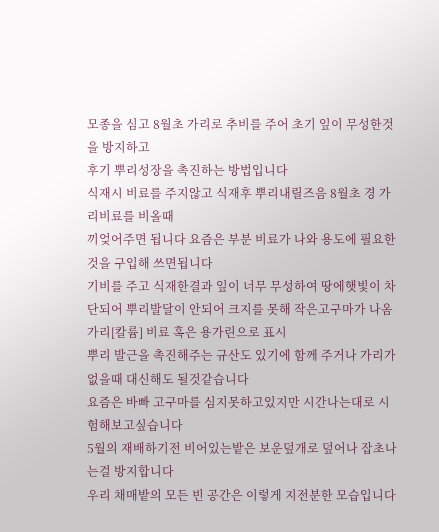모종을 심고 8월초 가리로 추비를 주어 초기 잎이 무성한것을 방지하고
후기 뿌리성장을 촉진하는 방법입니다
식재시 비료를 주지않고 식재후 뿌리내릴즈음 8월초 경 가리비료를 비올때
끼엊어주면 됩니다 요즘은 부분 비료가 나와 용도에 필요한것을 구입해 쓰면됩니다
기비를 주고 식재한결과 잎이 너무 무성하여 땅에햇빛이 차단되어 뿌리발달이 안되어 크지를 못해 작은고구마가 나옴
가리[칼륨] 비료 혹은 용가린으로 표시
뿌리 발근을 촉진해주는 규산도 있기에 함께 주거나 가리가 없을때 대신해도 될것같습니다
요즘은 바빠 고구마를 심지못하고있지만 시간나는대로 시험해보고싶습니다
5월의 재배하기전 비어있는밭은 보운덮개로 덮어나 잡초나는걸 방지합니다
우리 채매밭의 모든 빈 공간은 이렇게 지전분한 모습입니다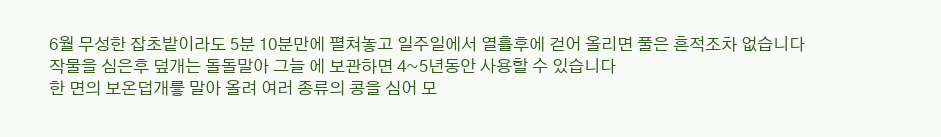6월 무성한 잡초밭이라도 5분 10분만에 펼쳐놓고 일주일에서 열흘후에 걷어 올리면 풀은 흔적조차 없습니다
작물을 심은후 덮개는 돌돌말아 그늘 에 보관하면 4~5년동안 사용할 수 있습니다
한 면의 보온덥개릏 말아 올려 여러 종류의 콩을 심어 모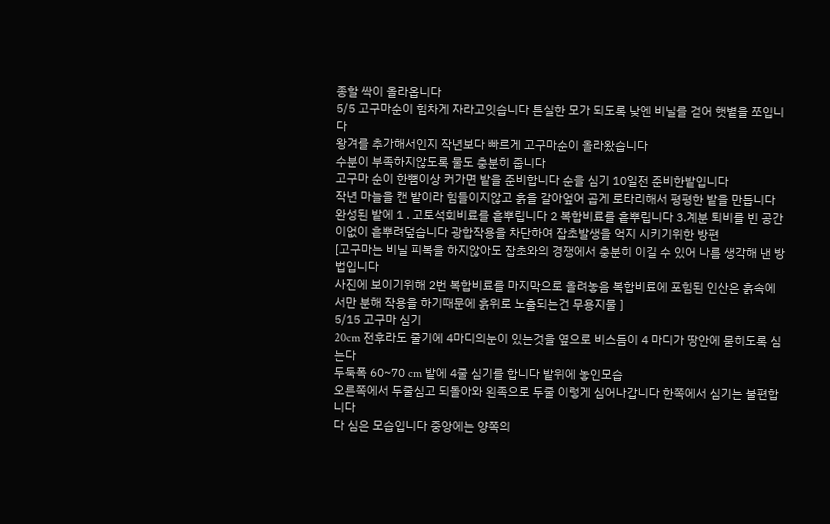종할 싹이 올라옵니다
5/5 고구마순이 힘차게 자라고잇습니다 튼실한 모가 되도록 낮엔 비닐를 걷어 햇볕을 쪼입니다
왕겨를 추가해서인지 작년보다 빠르게 고구마순이 올라왔습니다
수분이 부족하지않도록 물도 충분히 줍니다
고구마 순이 한뼘이상 커가면 밭을 준비합니다 순을 심기 10일전 준비한밭입니다
작년 마늘을 캔 밭이라 힘들이지않고 흙을 갈아엎어 곱게 로타리해서 평평한 밭을 만듭니다
완성된 밭에 1 . 고토석회비료를 흩뿌립니다 2 복합비료를 흩뿌립니다 3.계분 퇴비를 빈 공간이없이 흩뿌려덮습니다 광합작용을 차단하여 잡초발생을 억지 시키기위한 방편
[고구마는 비닐 피복을 하지않아도 잡초와의 경쟁에서 충분히 이길 수 있어 나름 생각해 낸 방법입니다
사진에 보이기위해 2번 복합비료를 마지막으로 올려놓음 복합비료에 포힘된 인산은 흙속에서만 분해 작용을 하기때문에 흙위로 노출되는건 무용지물 ]
5/15 고구마 심기
20cm 전후라도 줄기에 4마디의눈이 있는것을 옆으로 비스듬이 4 마디가 땅안에 묻히도록 심는다
두둑폭 60~70 cm 밭에 4줄 심기를 합니다 밭위에 놓인모습
오른쪽에서 두줄심고 되돌아와 왼족으로 두줄 이렇게 심어나갑니다 한쪽에서 심기는 불편합니다
다 심은 모습입니다 중앙에는 양쪽의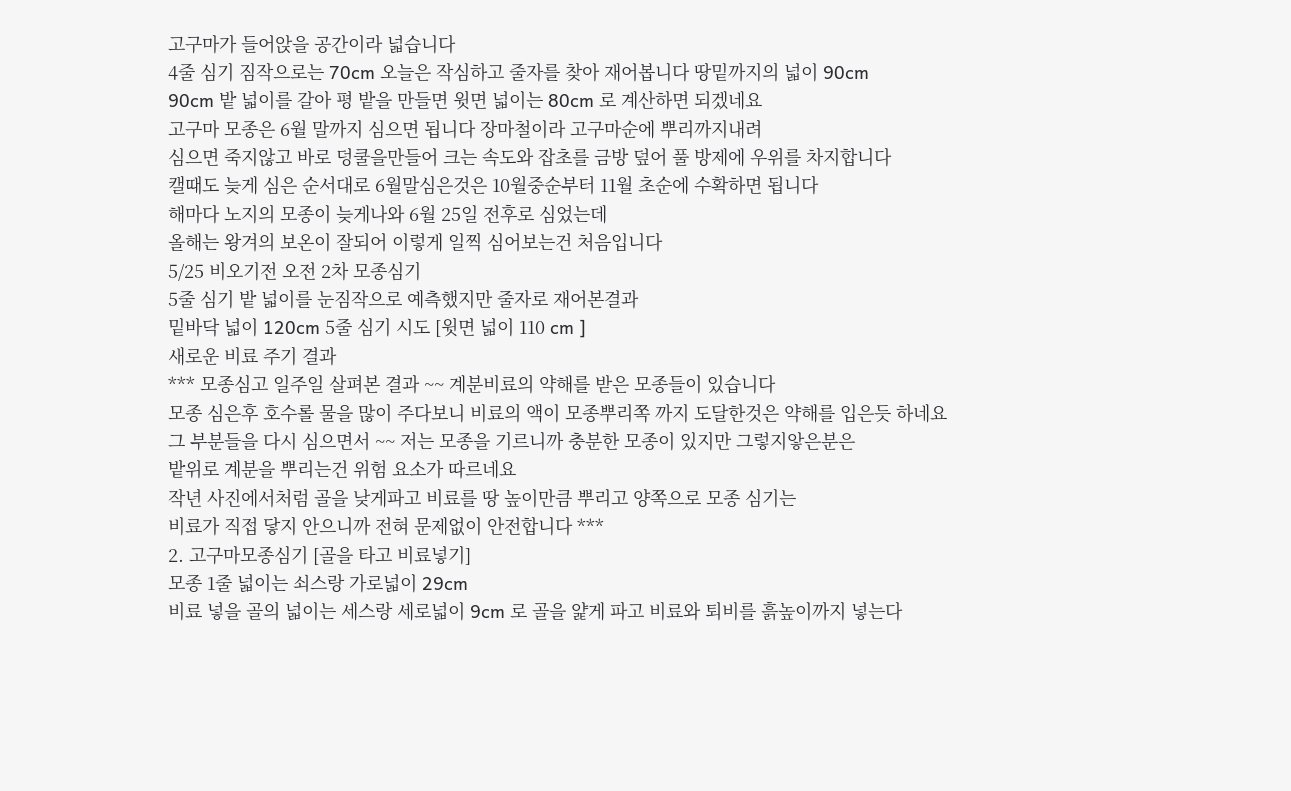고구마가 들어앉을 공간이라 넓습니다
4줄 심기 짐작으로는 70cm 오늘은 작심하고 줄자를 찾아 재어봅니다 땅밑까지의 넓이 90cm
90cm 밭 넓이를 갈아 평 밭을 만들면 윗면 넓이는 80cm 로 계산하면 되겠네요
고구마 모종은 6월 말까지 심으면 됩니다 장마철이라 고구마순에 뿌리까지내려
심으면 죽지않고 바로 덩쿨을만들어 크는 속도와 잡초를 금방 덮어 풀 방제에 우위를 차지합니다
캘때도 늦게 심은 순서대로 6월말심은것은 10월중순부터 11월 초순에 수확하면 됩니다
해마다 노지의 모종이 늦게나와 6월 25일 전후로 심었는데
올해는 왕겨의 보온이 잘되어 이렇게 일찍 심어보는건 처음입니다
5/25 비오기전 오전 2차 모종심기
5줄 심기 밭 넓이를 눈짐작으로 예측했지만 줄자로 재어본결과
밑바닥 넓이 120cm 5줄 심기 시도 [윗면 넓이 110 cm ]
새로운 비료 주기 결과
*** 모종심고 일주일 살펴본 결과 ~~ 계분비료의 약해를 받은 모종들이 있습니다
모종 심은후 호수롤 물을 많이 주다보니 비료의 액이 모종뿌리쪽 까지 도달한것은 약해를 입은듯 하네요
그 부분들을 다시 심으면서 ~~ 저는 모종을 기르니까 충분한 모종이 있지만 그렇지앟은분은
밭위로 계분을 뿌리는건 위험 요소가 따르네요
작년 사진에서처럼 골을 낮게파고 비료를 땅 높이만큼 뿌리고 양쪽으로 모종 심기는
비료가 직접 닿지 안으니까 전혀 문제없이 안전합니다 ***
2. 고구마모종심기 [골을 타고 비료넣기]
모종 1줄 넓이는 쇠스랑 가로넓이 29cm
비료 넣을 골의 넓이는 세스랑 세로넓이 9cm 로 골을 얉게 파고 비료와 퇴비를 흙높이까지 넣는다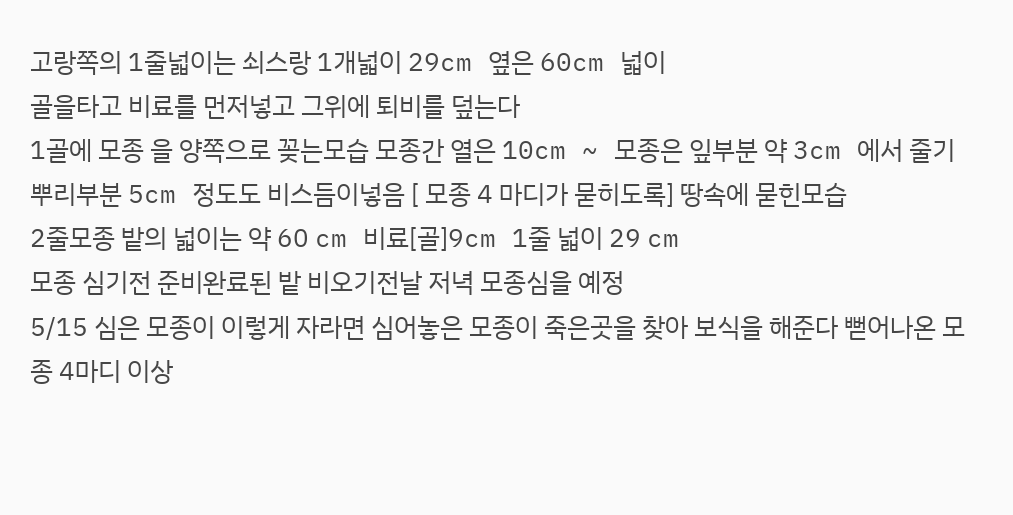고랑쪽의 1줄넓이는 쇠스랑 1개넓이 29cm 옆은 60cm 넓이
골을타고 비료를 먼저넣고 그위에 퇴비를 덮는다
1골에 모종 을 양쪽으로 꽂는모습 모종간 열은 10cm ~ 모종은 잎부분 약 3cm 에서 줄기뿌리부분 5cm 정도도 비스듬이넣음 [ 모종 4 마디가 묻히도록] 땅속에 묻힌모습
2줄모종 밭의 넓이는 약 60 cm 비료[골]9cm 1줄 넓이 29 cm
모종 심기전 준비완료된 밭 비오기전날 저녁 모종심을 예정
5/15 심은 모종이 이렇게 자라면 심어놓은 모종이 죽은곳을 찾아 보식을 해준다 뻗어나온 모종 4마디 이상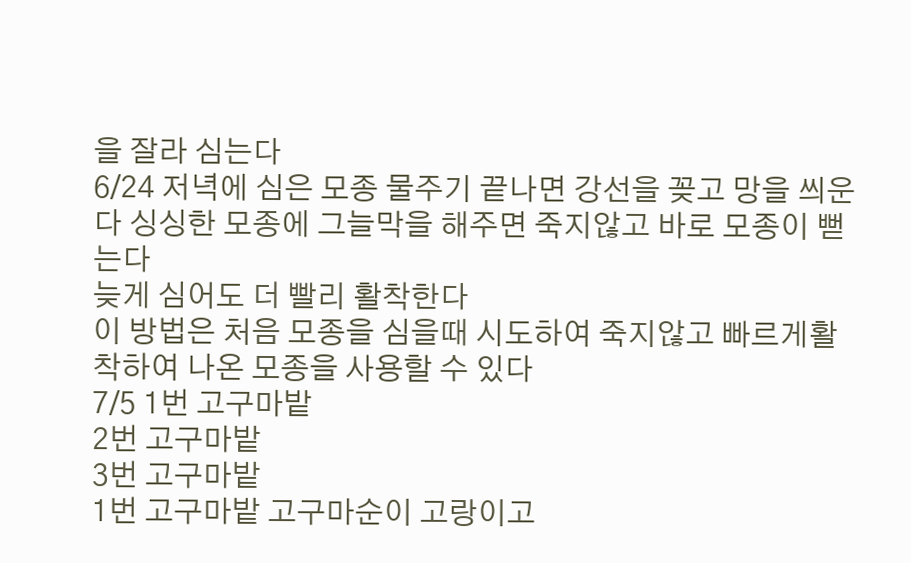을 잘라 심는다
6/24 저녁에 심은 모종 물주기 끝나면 강선을 꽂고 망을 씌운다 싱싱한 모종에 그늘막을 해주면 죽지않고 바로 모종이 뻗는다
늦게 심어도 더 빨리 활착한다
이 방법은 처음 모종을 심을때 시도하여 죽지않고 빠르게활착하여 나온 모종을 사용할 수 있다
7/5 1번 고구마밭
2번 고구마밭
3번 고구마밭
1번 고구마밭 고구마순이 고랑이고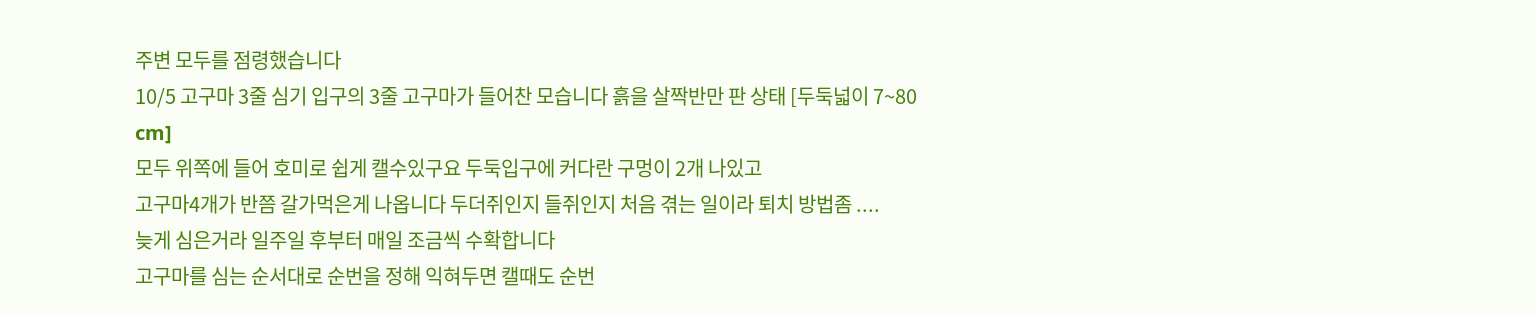주변 모두를 점령했습니다
10/5 고구마 3줄 심기 입구의 3줄 고구마가 들어찬 모습니다 흙을 살짝반만 판 상태 [두둑넓이 7~80 cm]
모두 위쪽에 들어 호미로 쉽게 캘수있구요 두둑입구에 커다란 구멍이 2개 나있고
고구마4개가 반쯤 갈가먹은게 나옵니다 두더쥐인지 들쥐인지 처음 겪는 일이라 퇴치 방법좀 ....
늦게 심은거라 일주일 후부터 매일 조금씩 수확합니다
고구마를 심는 순서대로 순번을 정해 익혀두면 캘때도 순번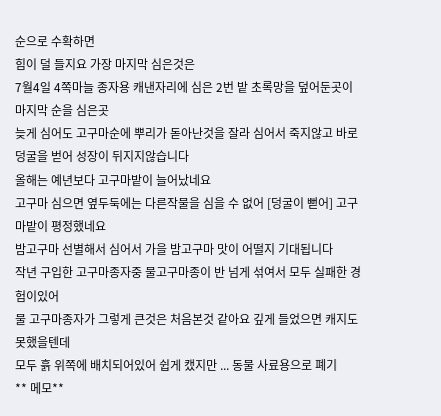순으로 수확하면
힘이 덜 들지요 가장 마지막 심은것은
7월4일 4쪽마늘 종자용 캐낸자리에 심은 2번 밭 초록망을 덮어둔곳이 마지막 순을 심은곳
늦게 심어도 고구마순에 뿌리가 돋아난것을 잘라 심어서 죽지않고 바로 덩굴을 벋어 성장이 뒤지지않습니다
올해는 예년보다 고구마밭이 늘어났네요
고구마 심으면 옆두둑에는 다른작물을 심을 수 없어 [덩굴이 뻗어] 고구마밭이 평정했네요
밤고구마 선별해서 심어서 가을 밤고구마 맛이 어떨지 기대됩니다
작년 구입한 고구마종자중 물고구마종이 반 넘게 섞여서 모두 실패한 경험이있어
물 고구마종자가 그렇게 큰것은 처음본것 같아요 깊게 들었으면 캐지도 못했을텐데
모두 흙 위쪽에 배치되어있어 쉽게 캤지만 ... 동물 사료용으로 폐기
** 메모**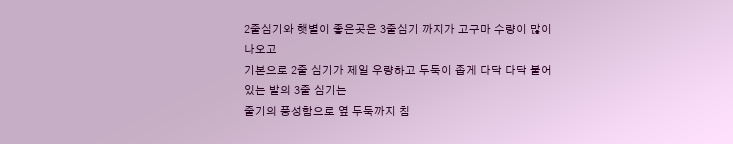2줄심기와 햇볕이 좋은곳은 3줄심기 까지가 고구마 수량이 많이 나오고
기본으로 2줄 심기가 제일 우량하고 두둑이 좁게 다닥 다닥 붙어있는 밭의 3줄 심기는
줄기의 풍성함으로 옆 두둑까지 침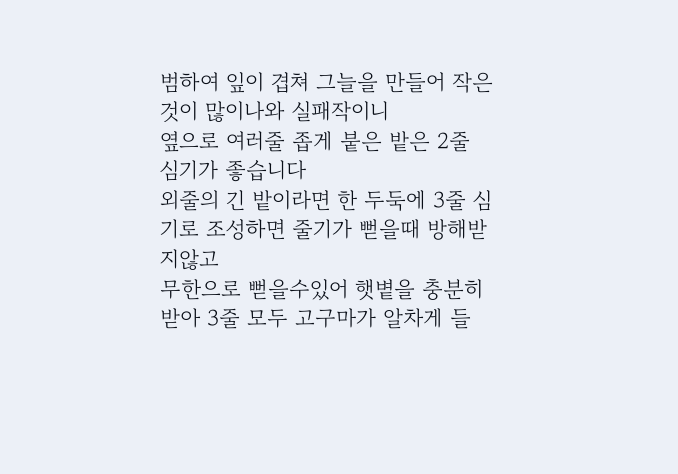범하여 잎이 겹쳐 그늘을 만들어 작은것이 많이나와 실패작이니
옆으로 여러줄 좁게 붙은 밭은 2줄 심기가 좋습니다
외줄의 긴 밭이라면 한 두둑에 3줄 심기로 조성하면 줄기가 뻗을때 방해받지않고
무한으로 뻗을수있어 햇볕을 충분히받아 3줄 모두 고구마가 알차게 들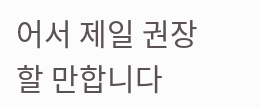어서 제일 권장할 만합니다